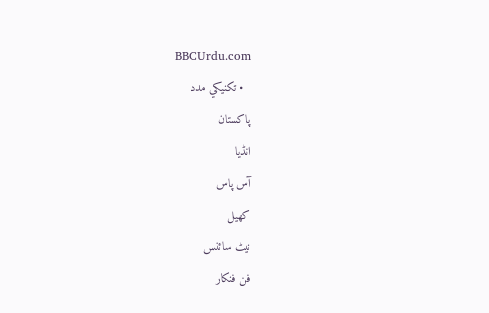BBCUrdu.com
  • تکنيکي مدد
پاکستان
انڈیا
آس پاس
کھیل
نیٹ سائنس
فن فنکار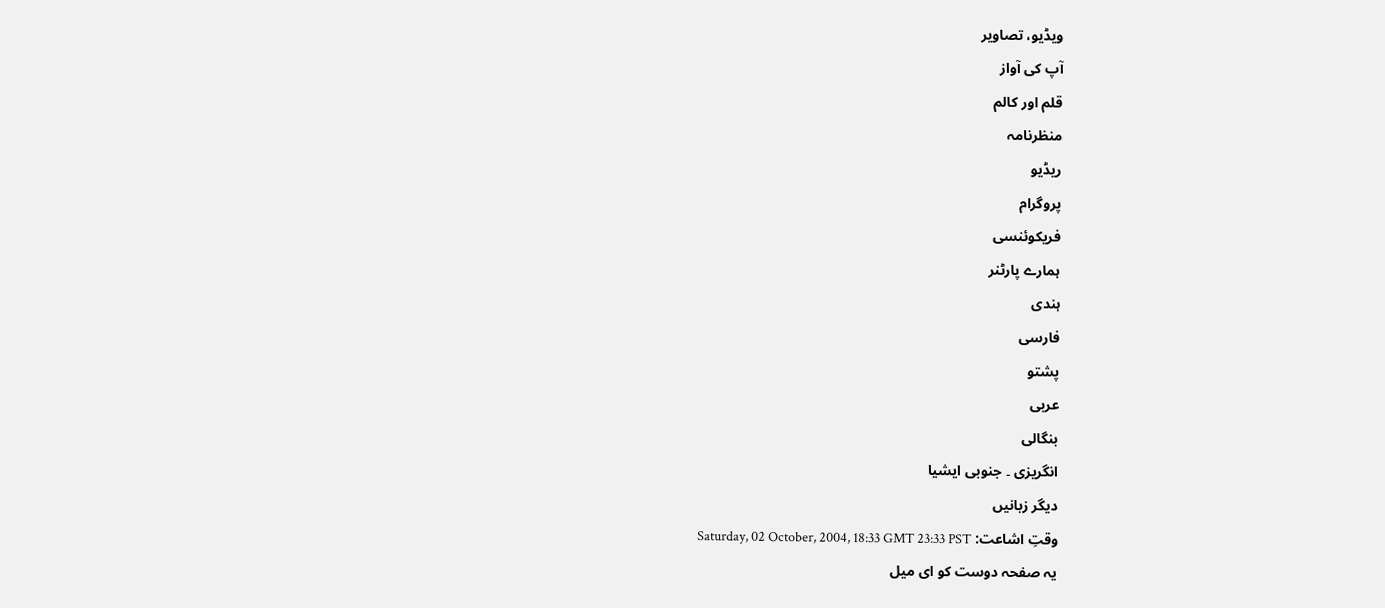ویڈیو، تصاویر
آپ کی آواز
قلم اور کالم
منظرنامہ
ریڈیو
پروگرام
فریکوئنسی
ہمارے پارٹنر
ہندی
فارسی
پشتو
عربی
بنگالی
انگریزی ۔ جنوبی ایشیا
دیگر زبانیں
وقتِ اشاعت: Saturday, 02 October, 2004, 18:33 GMT 23:33 PST
یہ صفحہ دوست کو ای میل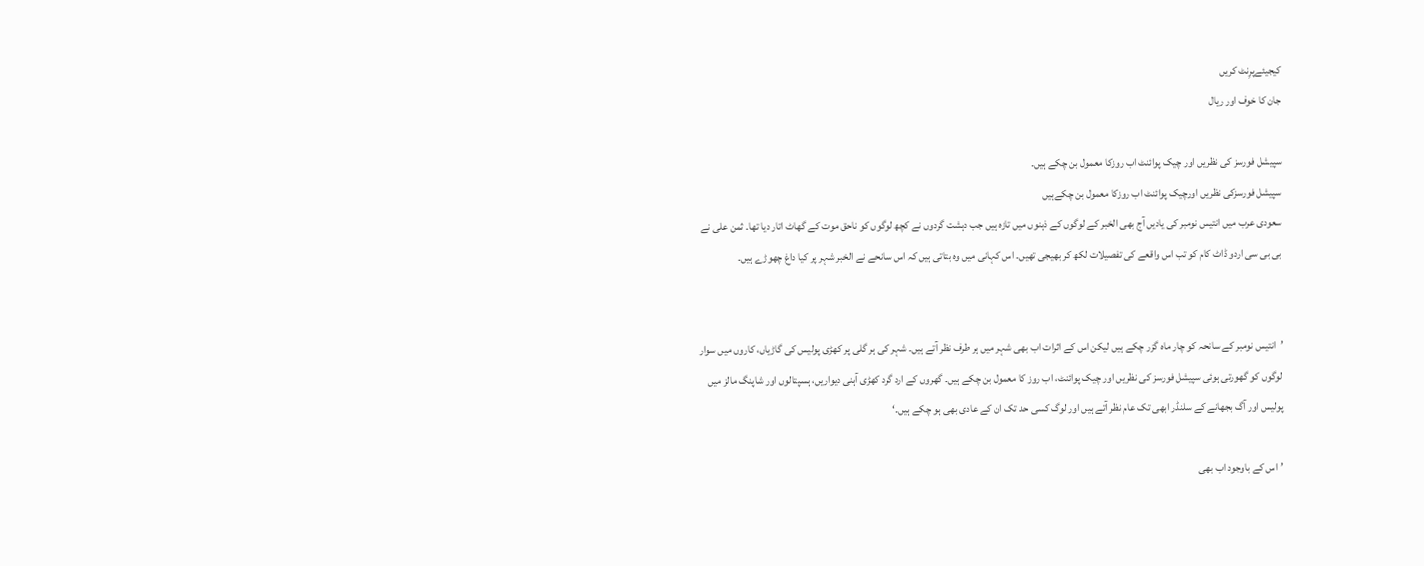کیجیئےپرِنٹ کریں
جان کا خوف اور ریال

سپیشل فورسز کی نظریں اور چیک پوائنٹ اب روزکا معمول بن چکے ہیں۔
سپیشل فورسزکی نظریں اورچیک پوائنٹ اب روزکا معمول بن چکےہیں
سعودی عرب میں انتیس نومبر کی یادیں آج بھی الخبر کے لوگوں کے ذہنوں میں تازہ ہیں جب دہشت گردوں نے کچھ لوگوں کو ناحق موت کے گھاٹ اتار دیا تھا۔ ثمن علی نے بی بی سی اردو ڈاٹ کام کو تب اس واقعے کی تفصیلات لکھ کر بھیجی تھیں۔ اس کہانی میں وہ بتاتی ہیں کہ اس سانحے نے الخبر شہر پر کیا داغ چھوڑے ہیں۔


’انتیس نومبر کے سانحہ کو چار ماہ گزر چکے ہیں لیکن اس کے اثرات اب بھی شہر میں ہر طرف نظر آتے ہیں۔ شہر کی ہر گلی پر کھڑی پولیس کی گاڑیاں، کاروں میں سوار لوگوں کو گھورتی ہوئی سپیشل فورسز کی نظریں اور چیک پوائنٹ، اب روز کا معمول بن چکے ہیں۔ گھروں کے ارد گرد کھڑی آہنی دیواریں، ہسپتالوں اور شاپنگ مالز میں پولیس اور آگ بجھانے کے سلنڈر ابھی تک عام نظر آتے ہیں اور لوگ کسی حد تک ان کے عادی بھی ہو چکے ہیں۔‘

’اس کے باوجود اب بھی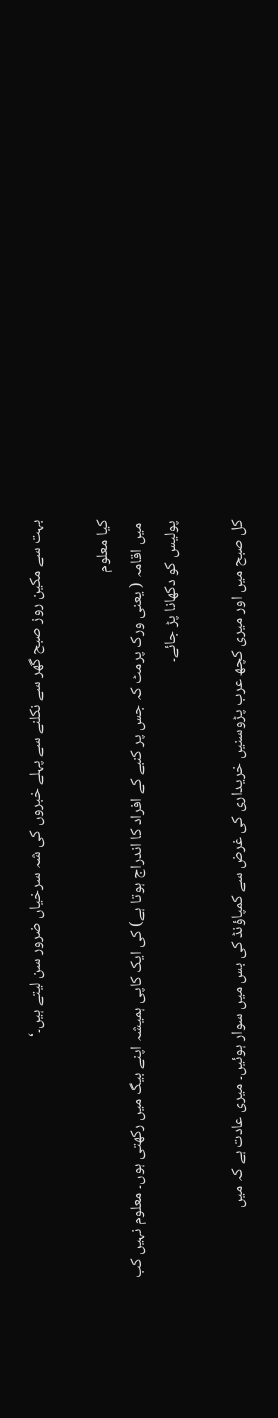بہت سے مکین روز صبح گھر سے نکلنے سے پہلے خبروں کی شہ سرخیاں ضرور سن لیتے ہیں۔‘

کیا معلوم
 میں اقامہ ( یعنی ورک پرمٹ کہ جس پر کنبے کے افراد کا اندراج ہوتا ہے) کی ایک کاپی ہمیشہ اپنے بیگ میں رکھتی ہوں۔ معلوم نہیں کب پولیس کو دکھانا پڑ جائے۔

کل صبح میں اور میری کچھ عرب پڑوسنیں خریداری کی غرض سے کمپاؤنڈ کی بس میں سوار ہوئیں۔ میری عادت ہے کہ میں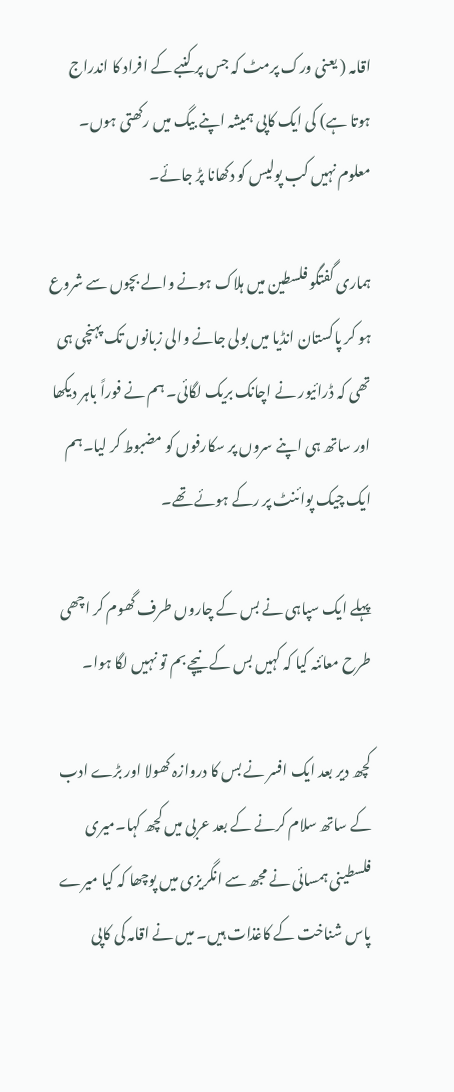اقامہ ( یعنی ورک پرمٹ کہ جس پر کنبے کے افراد کا اندراج ہوتا ہے) کی ایک کاپی ہمیشہ اپنے بیگ میں رکھتی ہوں۔ معلوم نہیں کب پولیس کو دکھانا پڑ جائے۔

ہماری گفتگو فلسطین میں ہلاک ہونے والے بچوں سے شروع ہو کر پاکستان انڈیا میں بولی جانے والی زبانوں تک پہنچی ہی تھی کہ ڈرائیور نے اچانک بریک لگائی۔ ہم نے فوراً باہر دیکھا اور ساتھ ہی اپنے سروں پر سکارفوں کو مضبوط کر لیا۔ہم ایک چیک پوائنٹ پر رکے ہوئے تھے۔

پہلے ایک سپاہی نے بس کے چاروں طرف گھوم کر اچھی طرح معائنہ کیا کہ کہیں بس کے نیچے بم تو نہیں لگا ہوا۔

کچھ دیر بعد ایک افسر نے بس کا دروازہ کھولا اور بڑے ادب کے ساتھ سلام کرنے کے بعد عربی میں کچھ کہا۔میری فلسطینی ہمسائی نے مجھ سے انگریزی میں پوچھا کہ کیا میرے پاس شناخت کے کاغذات ہیں۔ میں نے اقامہ کی کاپی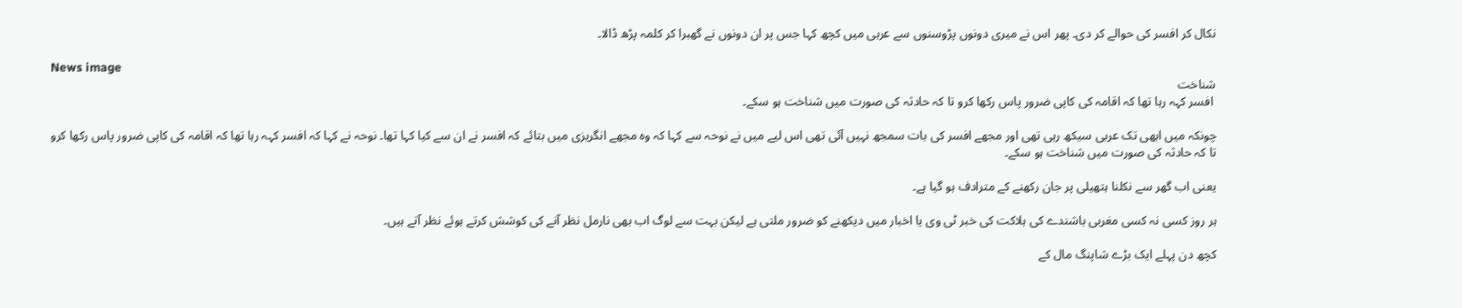نکال کر افسر کی حوالے کر دی۔ پھر اس نے میری دونوں پڑوسنوں سے عربی میں کچھ کہا جس پر ان دونوں نے گھبرا کر کلمہ پڑھ ڈالا۔

News image
شناخت
 افسر کہہ رہا تھا کہ اقامہ کی کاپی ضرور پاس رکھا کرو تا کہ حادثہ کی صورت میں شناخت ہو سکے۔

چونکہ میں ابھی تک عربی سیکھ رہی تھی اور مجھے افسر کی بات سمجھ نہیں آئی تھی اس لیے میں نے نوحہ سے کہا کہ وہ مجھے انگریزی میں بتائے کہ افسر نے ان سے کیا کہا تھا۔ نوحہ نے کہا کہ افسر کہہ رہا تھا کہ اقامہ کی کاپی ضرور پاس رکھا کرو تا کہ حادثہ کی صورت میں شناخت ہو سکے۔

یعنی اب گھر سے نکلنا ہتھیلی پر جان رکھنے کے مترادف ہو گیا ہے۔

ہر روز کسی نہ کسی مغربی باشندے کی ہلاکت کی خبر ٹی وی یا اخبار میں دیکھنے کو ضرور ملتی ہے لیکن بہت سے لوگ اب بھی نارمل نظر آنے کی کوشش کرتے ہوئے نظر آتے ہیں۔

کچھ دن پہلے ایک بڑے شاپنگ مال کے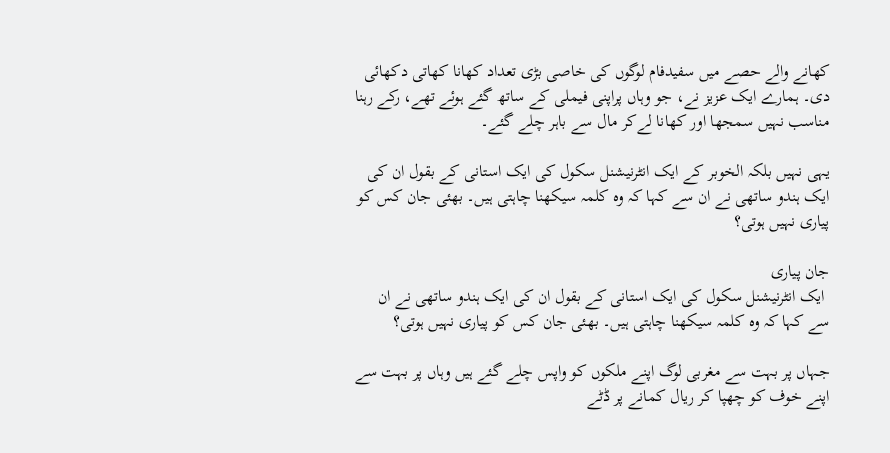کھانے والے حصے میں سفیدفام لوگوں کی خاصی بڑی تعداد کھانا کھاتی دکھائی دی۔ ہمارے ایک عزیز نے، جو وہاں پراپنی فیملی کے ساتھ گئے ہوئے تھے، رکے رہنا مناسب نہیں سمجھا اور کھانا لےکر مال سے باہر چلے گئے۔

یہی نہیں بلکہ الخوبر کے ایک انٹرنیشنل سکول کی ایک استانی کے بقول ان کی ایک ہندو ساتھی نے ان سے کہا کہ وہ کلمہ سیکھنا چاہتی ہیں۔ بھئی جان کس کو پیاری نہیں ہوتی؟

جان پیاری
 ایک انٹرنیشنل سکول کی ایک استانی کے بقول ان کی ایک ہندو ساتھی نے ان سے کہا کہ وہ کلمہ سیکھنا چاہتی ہیں۔ بھئی جان کس کو پیاری نہیں ہوتی؟

جـہاں پر بہت سے مغربی لوگ اپنے ملکوں کو واپس چلے گئے ہیں وہاں پر بہت سے اپنے خوف کو چھپا کر ریال کمانے پر ڈٹے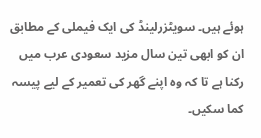ہوئے ہیں۔ سویٹزرلینڈ کی ایک فیملی کے مطابق ان کو ابھی تین سال مزید سعودی عرب میں رکنا ہے تا کہ وہ اپنے گھر کی تعمیر کے لیے پیسہ کما سکیں۔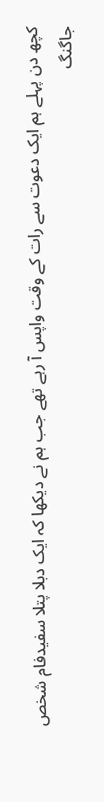کچھ دن پہلے ہم ایک دعوت سے رات کے وقت واپس آ رہے تھے جب ہم نے دیکھا کہ ایک دبلا پتلا سفیدفام شخص جاگنگ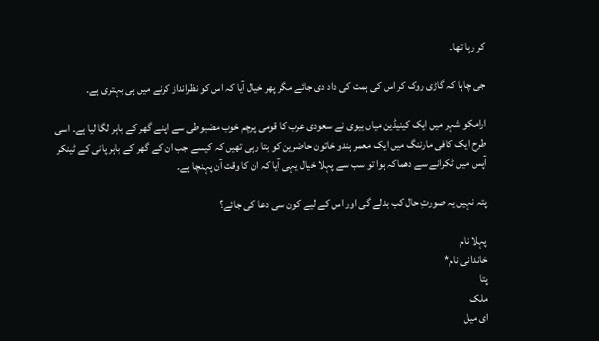کر رہا تھا۔

جی چاہا کہ گاڑی روک کر اس کی ہمت کی داد دی جائے مگر پھر خیال آیا کہ اس کو نظرانداز کرنے میں ہی بہتری ہے۔

ارامکو شہر میں ایک کینیڈین میاں بیوی نے سعودی عرب کا قومی پرچم خوب مضبوطی سے اپنے گھر کے باہر لگا لیا ہے۔ اسی طرح ایک کافی مارننگ میں ایک معمر ہندو خاتون حاضرین کو بتا رہی تھیں کہ کیسے جب ان کے گھر کے باہر پانی کے ٹینکر آپس میں ٹکرانے سے دھماکہ ہوا تو سب سے پہلا خیال یہی آیا کہ ان کا وقت آن پہنچا ہے۔

پتہ نہیں یہ صورتِ حال کب بدلے گی اور اس کے لیے کون سی دعا کی جائے؟

پہلا نام
خاندانی نام*
پتا
ملک
ای میل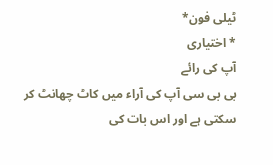ٹیلی فون*
* اختیاری
آپ کی رائے
بی بی سی آپ کی آراء میں کاٹ چھانٹ کر سکتی ہے اور اس بات کی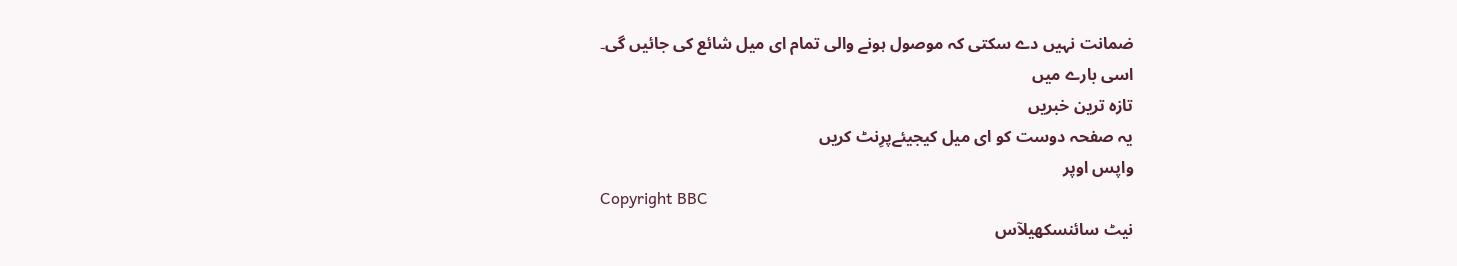ضمانت نہیں دے سکتی کہ موصول ہونے والی تمام ای میل شائع کی جائیں گی۔
اسی بارے میں
تازہ ترین خبریں
یہ صفحہ دوست کو ای میل کیجیئےپرِنٹ کریں
واپس اوپر
Copyright BBC
نیٹ سائنسکھیلآس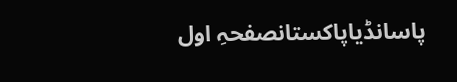پاسانڈیاپاکستانصفحہِ اول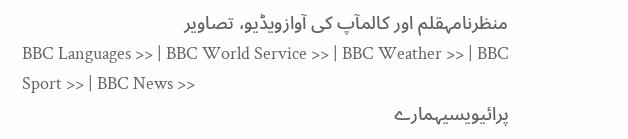منظرنامہقلم اور کالمآپ کی آوازویڈیو، تصاویر
BBC Languages >> | BBC World Service >> | BBC Weather >> | BBC Sport >> | BBC News >>
پرائیویسیہمارے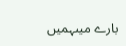بارے میںہمیں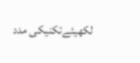لکھیئےتکنیکی مدد